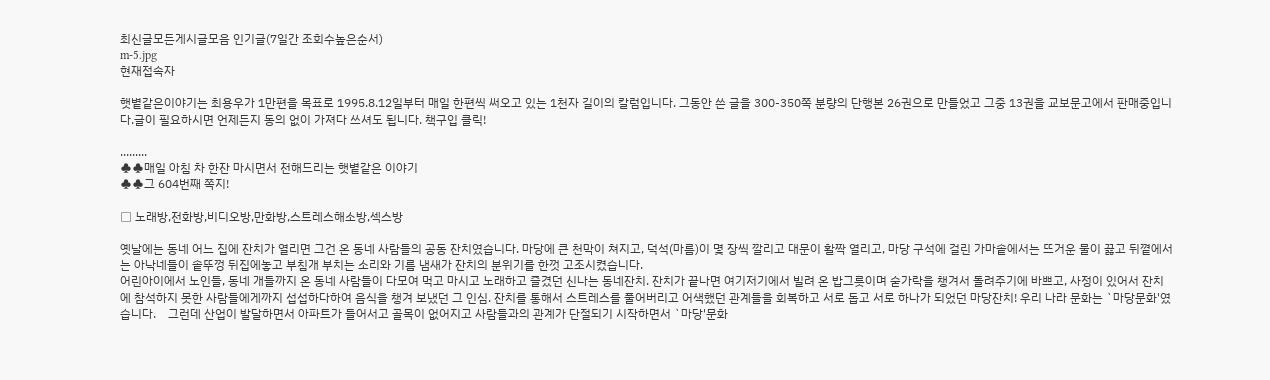최신글모든게시글모음 인기글(7일간 조회수높은순서)
m-5.jpg
현재접속자

햇볕같은이야기는 최용우가 1만편을 목표로 1995.8.12일부터 매일 한편씩 써오고 있는 1천자 길이의 칼럼입니다. 그동안 쓴 글을 300-350쪽 분량의 단행본 26권으로 만들었고 그중 13권을 교보문고에서 판매중입니다.글이 필요하시면 언제든지 동의 없이 가져다 쓰셔도 됩니다. 책구입 클릭!

.........
♣♣매일 아침 차 한잔 마시면서 전해드리는 햇볕같은 이야기
♣♣그 604번째 쪽지!

□ 노래방,전화방,비디오방,만화방,스트레스해소방,섹스방

옛날에는 동네 어느 집에 잔치가 열리면 그건 온 동네 사람들의 공동 잔치였습니다. 마당에 큰 천막이 쳐지고, 덕석(마름)이 몇 장씩 깔리고 대문이 활짝 열리고, 마당 구석에 걸린 가마솥에서는 뜨거운 물이 끓고 뒤꼍에서는 아낙네들이 솥뚜껑 뒤집에놓고 부침개 부치는 소리와 기름 냄새가 잔치의 분위기를 한껏 고조시켰습니다.
어린아이에서 노인들, 동네 개들까지 온 동네 사람들이 다모여 먹고 마시고 노래하고 즐겼던 신나는 동네잔치. 잔치가 끝나면 여기저기에서 빌려 온 밥그릇이며 숟가락을 챙겨서 돌려주기에 바쁘고, 사정이 있어서 잔치에 참석하지 못한 사람들에게까지 섭섭하다하여 음식을 챙겨 보냈던 그 인심. 잔치를 통해서 스트레스를 풀어버리고 어색했던 관계들을 회복하고 서로 돕고 서로 하나가 되었던 마당잔치! 우리 나라 문화는 `마당문화'였습니다.    그런데 산업이 발달하면서 아파트가 들어서고 골목이 없어지고 사람들과의 관계가 단절되기 시작하면서 `마당'문화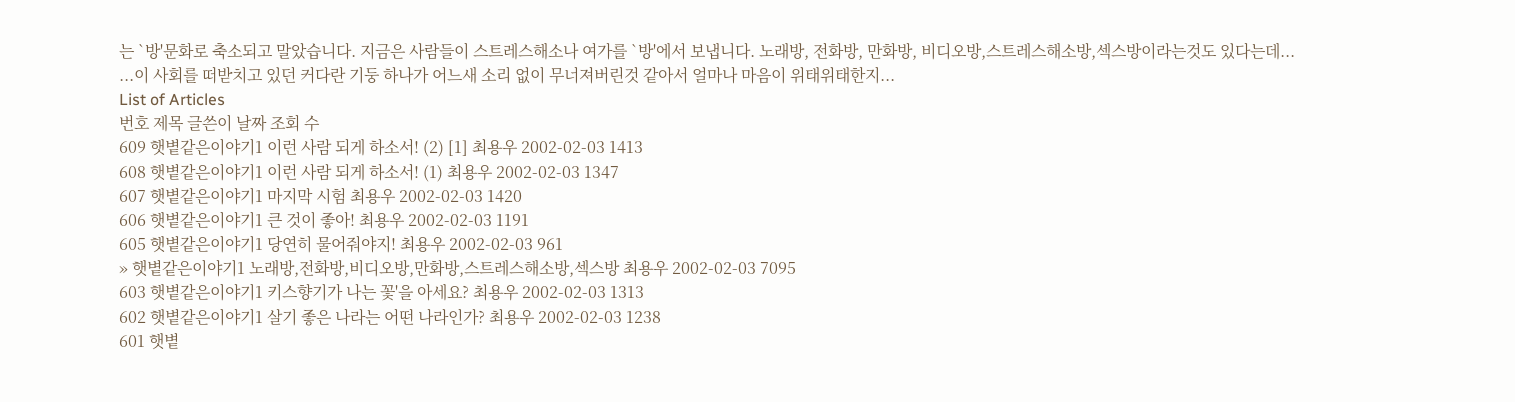는 `방'문화로 축소되고 말았습니다. 지금은 사람들이 스트레스해소나 여가를 `방'에서 보냅니다. 노래방, 전화방, 만화방, 비디오방,스트레스해소방,섹스방이라는것도 있다는데...
...이 사회를 떠받치고 있던 커다란 기둥 하나가 어느새 소리 없이 무너져버린것 같아서 얼마나 마음이 위태위태한지...
List of Articles
번호 제목 글쓴이 날짜 조회 수
609 햇볕같은이야기1 이런 사람 되게 하소서! (2) [1] 최용우 2002-02-03 1413
608 햇볕같은이야기1 이런 사람 되게 하소서! (1) 최용우 2002-02-03 1347
607 햇볕같은이야기1 마지막 시험 최용우 2002-02-03 1420
606 햇볕같은이야기1 큰 것이 좋아! 최용우 2002-02-03 1191
605 햇볕같은이야기1 당연히 물어줘야지! 최용우 2002-02-03 961
» 햇볕같은이야기1 노래방,전화방,비디오방,만화방,스트레스해소방,섹스방 최용우 2002-02-03 7095
603 햇볕같은이야기1 키스향기가 나는 꽃'을 아세요? 최용우 2002-02-03 1313
602 햇볕같은이야기1 살기 좋은 나라는 어떤 나라인가? 최용우 2002-02-03 1238
601 햇볕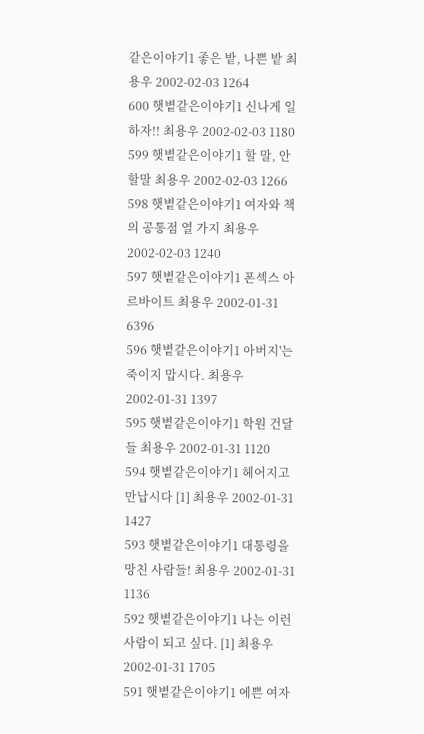같은이야기1 좋은 밭, 나쁜 밭 최용우 2002-02-03 1264
600 햇볕같은이야기1 신나게 일하자!! 최용우 2002-02-03 1180
599 햇볕같은이야기1 할 말, 안 할말 최용우 2002-02-03 1266
598 햇볕같은이야기1 여자와 책의 공통점 열 가지 최용우 2002-02-03 1240
597 햇볕같은이야기1 폰섹스 아르바이트 최용우 2002-01-31 6396
596 햇볕같은이야기1 아버지'는 죽이지 맙시다. 최용우 2002-01-31 1397
595 햇볕같은이야기1 학원 건달들 최용우 2002-01-31 1120
594 햇볕같은이야기1 헤어지고 만납시다 [1] 최용우 2002-01-31 1427
593 햇볕같은이야기1 대통령을 망친 사람들! 최용우 2002-01-31 1136
592 햇볕같은이야기1 나는 이런 사람이 되고 싶다. [1] 최용우 2002-01-31 1705
591 햇볕같은이야기1 에쁜 여자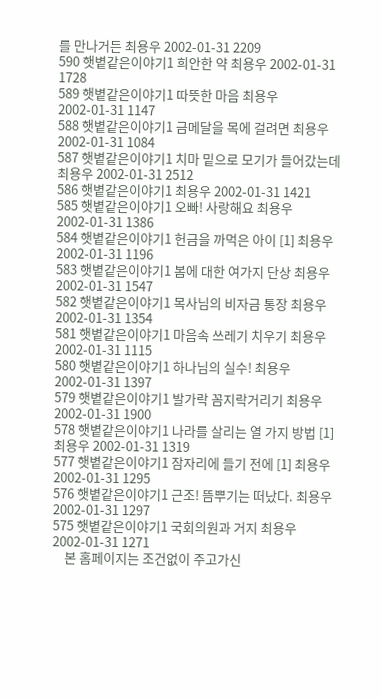를 만나거든 최용우 2002-01-31 2209
590 햇볕같은이야기1 희안한 약 최용우 2002-01-31 1728
589 햇볕같은이야기1 따뜻한 마음 최용우 2002-01-31 1147
588 햇볕같은이야기1 금메달을 목에 걸려면 최용우 2002-01-31 1084
587 햇볕같은이야기1 치마 밑으로 모기가 들어갔는데 최용우 2002-01-31 2512
586 햇볕같은이야기1 최용우 2002-01-31 1421
585 햇볕같은이야기1 오빠! 사랑해요 최용우 2002-01-31 1386
584 햇볕같은이야기1 헌금을 까먹은 아이 [1] 최용우 2002-01-31 1196
583 햇볕같은이야기1 봄에 대한 여가지 단상 최용우 2002-01-31 1547
582 햇볕같은이야기1 목사님의 비자금 통장 최용우 2002-01-31 1354
581 햇볕같은이야기1 마음속 쓰레기 치우기 최용우 2002-01-31 1115
580 햇볕같은이야기1 하나님의 실수! 최용우 2002-01-31 1397
579 햇볕같은이야기1 발가락 꼼지락거리기 최용우 2002-01-31 1900
578 햇볕같은이야기1 나라를 살리는 열 가지 방법 [1] 최용우 2002-01-31 1319
577 햇볕같은이야기1 잠자리에 들기 전에 [1] 최용우 2002-01-31 1295
576 햇볕같은이야기1 근조! 뜸뿌기는 떠났다. 최용우 2002-01-31 1297
575 햇볕같은이야기1 국회의원과 거지 최용우 2002-01-31 1271
    본 홈페이지는 조건없이 주고가신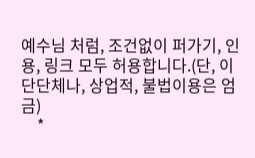예수님 처럼, 조건없이 퍼가기, 인용, 링크 모두 허용합니다.(단, 이단단체나, 상업적, 불법이용은 엄금)
    *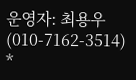운영자: 최용우 (010-7162-3514) *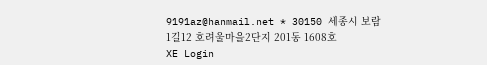9191az@hanmail.net * 30150 세종시 보람1길12 호려울마을2단지 201동 1608호
XE Login